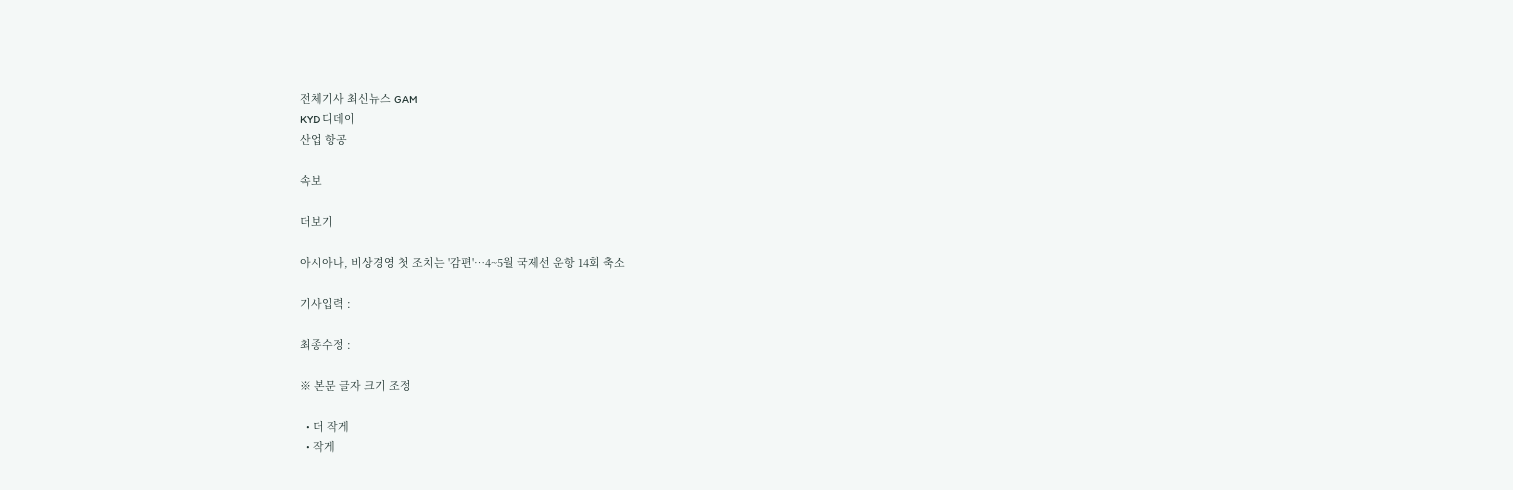전체기사 최신뉴스 GAM
KYD 디데이
산업 항공

속보

더보기

아시아나, 비상경영 첫 조치는 '감편'…4~5월 국제선 운항 14회 축소

기사입력 :

최종수정 :

※ 본문 글자 크기 조정

  • 더 작게
  • 작게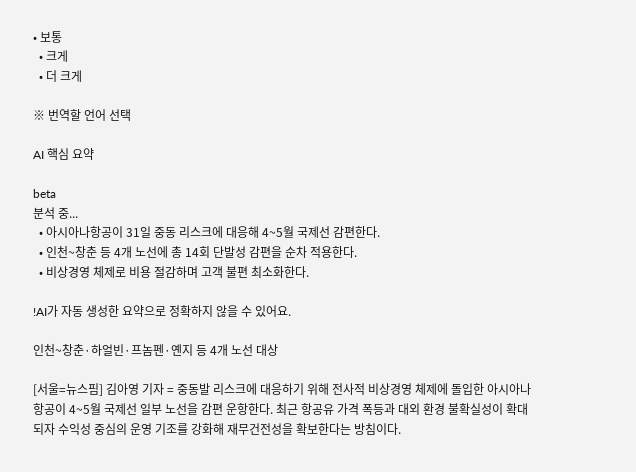• 보통
  • 크게
  • 더 크게

※ 번역할 언어 선택

AI 핵심 요약

beta
분석 중...
  • 아시아나항공이 31일 중동 리스크에 대응해 4~5월 국제선 감편한다.
  • 인천~창춘 등 4개 노선에 총 14회 단발성 감편을 순차 적용한다.
  • 비상경영 체제로 비용 절감하며 고객 불편 최소화한다.

!AI가 자동 생성한 요약으로 정확하지 않을 수 있어요.

인천~창춘·하얼빈·프놈펜·옌지 등 4개 노선 대상

[서울=뉴스핌] 김아영 기자 = 중동발 리스크에 대응하기 위해 전사적 비상경영 체제에 돌입한 아시아나항공이 4~5월 국제선 일부 노선을 감편 운항한다. 최근 항공유 가격 폭등과 대외 환경 불확실성이 확대되자 수익성 중심의 운영 기조를 강화해 재무건전성을 확보한다는 방침이다.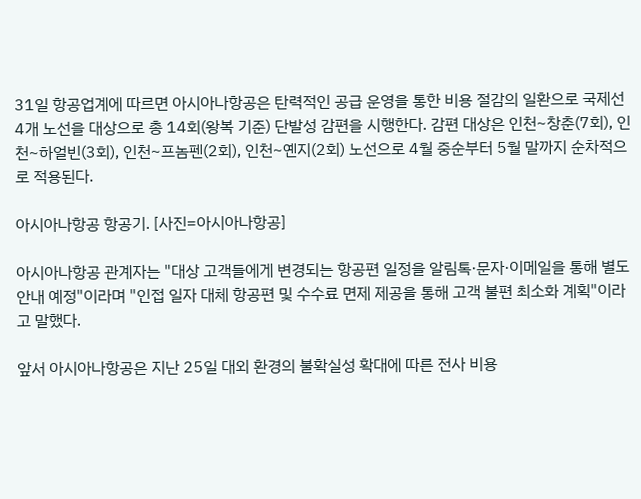31일 항공업계에 따르면 아시아나항공은 탄력적인 공급 운영을 통한 비용 절감의 일환으로 국제선 4개 노선을 대상으로 총 14회(왕복 기준) 단발성 감편을 시행한다. 감편 대상은 인천~창춘(7회), 인천~하얼빈(3회), 인천~프놈펜(2회), 인천~옌지(2회) 노선으로 4월 중순부터 5월 말까지 순차적으로 적용된다.

아시아나항공 항공기. [사진=아시아나항공]

아시아나항공 관계자는 "대상 고객들에게 변경되는 항공편 일정을 알림톡·문자·이메일을 통해 별도 안내 예정"이라며 "인접 일자 대체 항공편 및 수수료 면제 제공을 통해 고객 불편 최소화 계획"이라고 말했다.

앞서 아시아나항공은 지난 25일 대외 환경의 불확실성 확대에 따른 전사 비용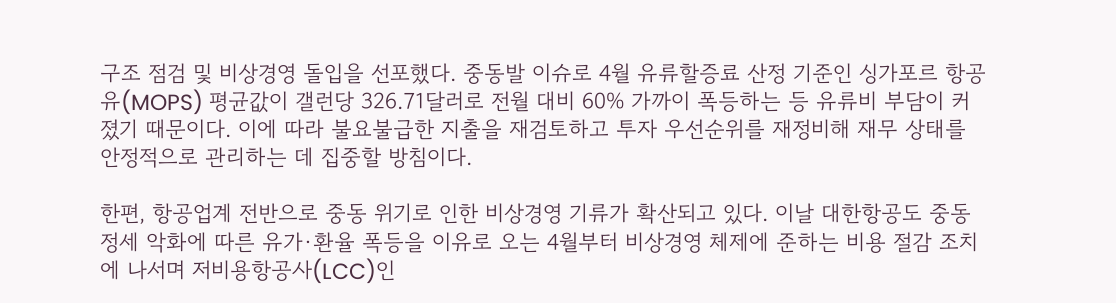구조 점검 및 비상경영 돌입을 선포했다. 중동발 이슈로 4월 유류할증료 산정 기준인 싱가포르 항공유(MOPS) 평균값이 갤런당 326.71달러로 전월 대비 60% 가까이 폭등하는 등 유류비 부담이 커졌기 때문이다. 이에 따라 불요불급한 지출을 재검토하고 투자 우선순위를 재정비해 재무 상태를 안정적으로 관리하는 데 집중할 방침이다.

한편, 항공업계 전반으로 중동 위기로 인한 비상경영 기류가 확산되고 있다. 이날 대한항공도 중동 정세 악화에 따른 유가·환율 폭등을 이유로 오는 4월부터 비상경영 체제에 준하는 비용 절감 조치에 나서며 저비용항공사(LCC)인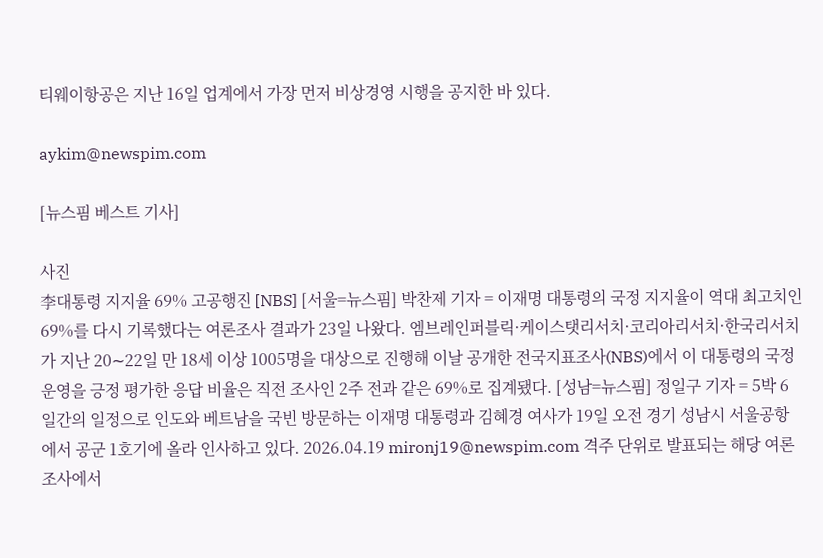티웨이항공은 지난 16일 업계에서 가장 먼저 비상경영 시행을 공지한 바 있다.

aykim@newspim.com

[뉴스핌 베스트 기사]

사진
李대통령 지지율 69% 고공행진 [NBS] [서울=뉴스핌] 박찬제 기자 = 이재명 대통령의 국정 지지율이 역대 최고치인 69%를 다시 기록했다는 여론조사 결과가 23일 나왔다. 엠브레인퍼블릭·케이스탯리서치·코리아리서치·한국리서치가 지난 20∼22일 만 18세 이상 1005명을 대상으로 진행해 이날 공개한 전국지표조사(NBS)에서 이 대통령의 국정운영을 긍정 평가한 응답 비율은 직전 조사인 2주 전과 같은 69%로 집계됐다. [성남=뉴스핌] 정일구 기자 = 5박 6일간의 일정으로 인도와 베트남을 국빈 방문하는 이재명 대통령과 김혜경 여사가 19일 오전 경기 성남시 서울공항에서 공군 1호기에 올라 인사하고 있다. 2026.04.19 mironj19@newspim.com 격주 단위로 발표되는 해당 여론조사에서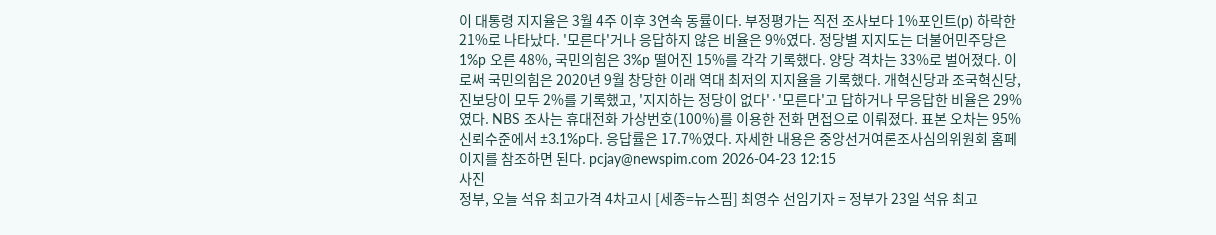이 대통령 지지율은 3월 4주 이후 3연속 동률이다. 부정평가는 직전 조사보다 1%포인트(p) 하락한 21%로 나타났다. '모른다'거나 응답하지 않은 비율은 9%였다. 정당별 지지도는 더불어민주당은 1%p 오른 48%, 국민의힘은 3%p 떨어진 15%를 각각 기록했다. 양당 격차는 33%로 벌어졌다. 이로써 국민의힘은 2020년 9월 창당한 이래 역대 최저의 지지율을 기록했다. 개혁신당과 조국혁신당, 진보당이 모두 2%를 기록했고, '지지하는 정당이 없다'·'모른다'고 답하거나 무응답한 비율은 29%였다. NBS 조사는 휴대전화 가상번호(100%)를 이용한 전화 면접으로 이뤄졌다. 표본 오차는 95% 신뢰수준에서 ±3.1%p다. 응답률은 17.7%였다. 자세한 내용은 중앙선거여론조사심의위원회 홈페이지를 참조하면 된다. pcjay@newspim.com 2026-04-23 12:15
사진
정부, 오늘 석유 최고가격 4차고시 [세종=뉴스핌] 최영수 선임기자 = 정부가 23일 석유 최고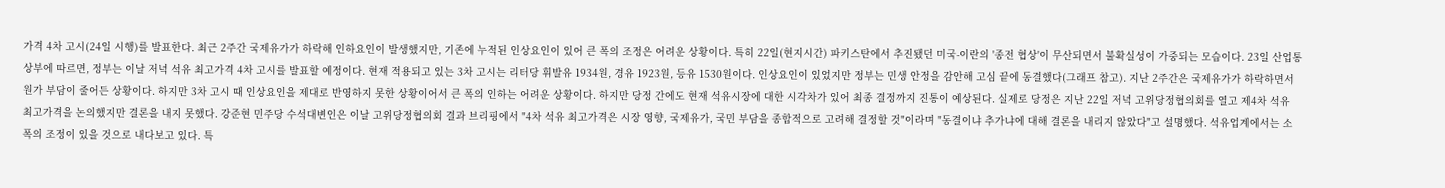가격 4차 고시(24일 시행)를 발표한다. 최근 2주간 국제유가가 하락해 인하요인이 발생했지만, 기존에 누적된 인상요인이 있어 큰 폭의 조정은 어려운 상황이다. 특히 22일(현지시간) 파키스탄에서 추진됐던 미국-이란의 '종전 협상'이 무산되면서 불확실성이 가중되는 모습이다. 23일 산업통상부에 따르면, 정부는 이날 저녁 석유 최고가격 4차 고시를 발표할 예정이다. 현재 적용되고 있는 3차 고시는 리터당 휘발유 1934원, 경유 1923원, 등유 1530원이다. 인상요인이 있었지만 정부는 민생 안정을 감안해 고심 끝에 동결했다(그래프 참고). 지난 2주간은 국제유가가 하락하면서 원가 부담이 줄어든 상황이다. 하지만 3차 고시 때 인상요인을 제대로 반영하지 못한 상황이어서 큰 폭의 인하는 어려운 상황이다. 하지만 당정 간에도 현재 석유시장에 대한 시각차가 있어 최종 결정까지 진통이 예상된다. 실제로 당정은 지난 22일 저녁 고위당정협의회를 열고 제4차 석유 최고가격을 논의했지만 결론을 내지 못했다. 강준현 민주당 수석대변인은 이날 고위당정협의회 결과 브리핑에서 "4차 석유 최고가격은 시장 영향, 국제유가, 국민 부담을 종합적으로 고려해 결정할 것"이라며 "동결이냐 추가냐에 대해 결론을 내리지 않았다"고 설명했다. 석유업계에서는 소폭의 조정이 있을 것으로 내다보고 있다. 특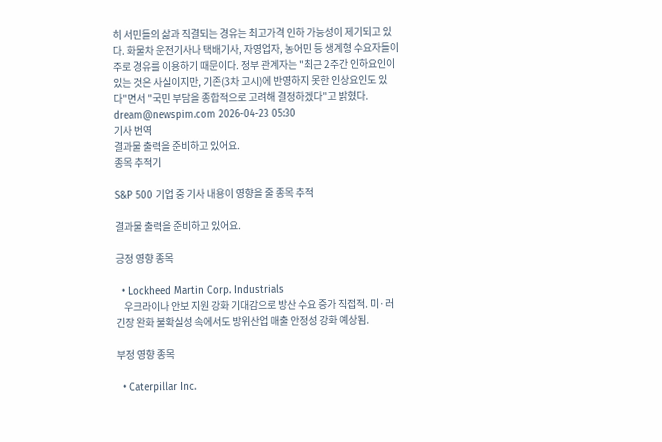히 서민들의 삶과 직결되는 경유는 최고가격 인하 가능성이 제기되고 있다. 화물차 운전기사나 택배기사, 자영업자, 농어민 등 생계형 수요자들이 주로 경유를 이용하기 때문이다. 정부 관계자는 "최근 2주간 인하요인이 있는 것은 사실이지만, 기존(3차 고시)에 반영하지 못한 인상요인도 있다"면서 "국민 부담을 종합적으로 고려해 결정하겠다"고 밝혔다. dream@newspim.com 2026-04-23 05:30
기사 번역
결과물 출력을 준비하고 있어요.
종목 추적기

S&P 500 기업 중 기사 내용이 영향을 줄 종목 추적

결과물 출력을 준비하고 있어요.

긍정 영향 종목

  • Lockheed Martin Corp. Industrials
    우크라이나 안보 지원 강화 기대감으로 방산 수요 증가 직접적. 미·러 긴장 완화 불확실성 속에서도 방위산업 매출 안정성 강화 예상됨.

부정 영향 종목

  • Caterpillar Inc.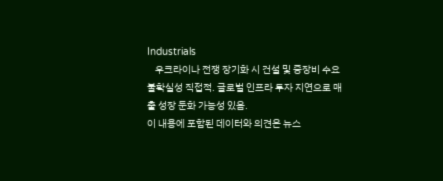Industrials
    우크라이나 전쟁 장기화 시 건설 및 중장비 수요 불확실성 직접적. 글로벌 인프라 투자 지연으로 매출 성장 둔화 가능성 있음.
이 내용에 포함된 데이터와 의견은 뉴스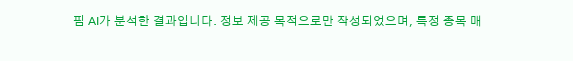핌 AI가 분석한 결과입니다. 정보 제공 목적으로만 작성되었으며, 특정 종목 매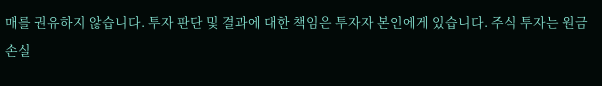매를 권유하지 않습니다. 투자 판단 및 결과에 대한 책임은 투자자 본인에게 있습니다. 주식 투자는 원금 손실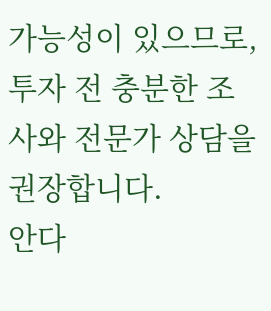가능성이 있으므로, 투자 전 충분한 조사와 전문가 상담을 권장합니다.
안다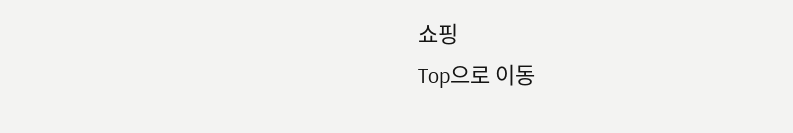쇼핑
Top으로 이동